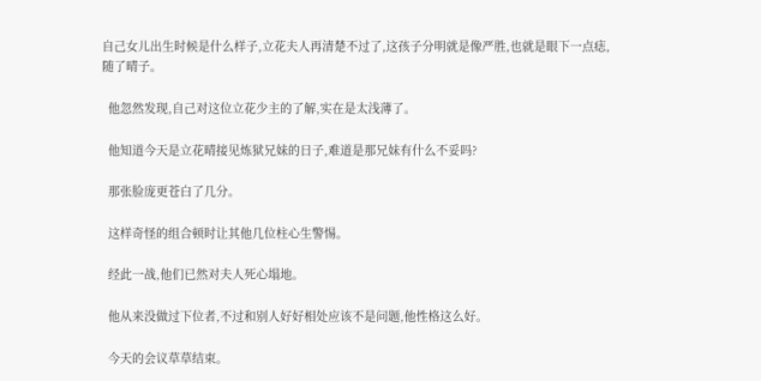自己女儿出生时候是什么样子,立花夫人再清楚不过了,这孩子分明就是像严胜,也就是眼下一点痣,随了晴子。

  他忽然发现,自己对这位立花少主的了解,实在是太浅薄了。

  他知道今天是立花晴接见炼狱兄妹的日子,难道是那兄妹有什么不妥吗?

  那张脸庞更苍白了几分。

  这样奇怪的组合顿时让其他几位柱心生警惕。

  经此一战,他们已然对夫人死心塌地。

  他从来没做过下位者,不过和别人好好相处应该不是问题,他性格这么好。

  今天的会议草草结束。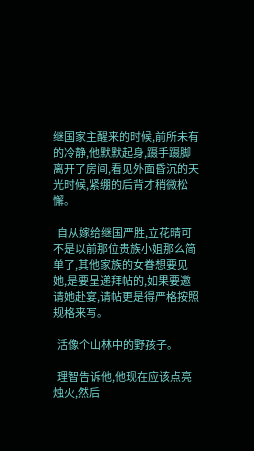继国家主醒来的时候,前所未有的冷静,他默默起身,蹑手蹑脚离开了房间,看见外面昏沉的天光时候,紧绷的后背才稍微松懈。

  自从嫁给继国严胜,立花晴可不是以前那位贵族小姐那么简单了,其他家族的女眷想要见她,是要呈递拜帖的,如果要邀请她赴宴,请帖更是得严格按照规格来写。

  活像个山林中的野孩子。

  理智告诉他,他现在应该点亮烛火,然后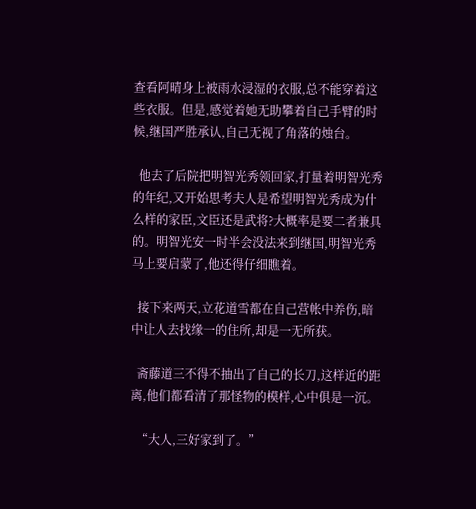查看阿晴身上被雨水浸湿的衣服,总不能穿着这些衣服。但是,感觉着她无助攀着自己手臂的时候,继国严胜承认,自己无视了角落的烛台。

  他去了后院把明智光秀领回家,打量着明智光秀的年纪,又开始思考夫人是希望明智光秀成为什么样的家臣,文臣还是武将?大概率是要二者兼具的。明智光安一时半会没法来到继国,明智光秀马上要启蒙了,他还得仔细瞧着。

  接下来两天,立花道雪都在自己营帐中养伤,暗中让人去找缘一的住所,却是一无所获。

  斋藤道三不得不抽出了自己的长刀,这样近的距离,他们都看清了那怪物的模样,心中俱是一沉。

  “大人,三好家到了。”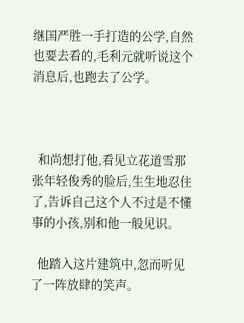继国严胜一手打造的公学,自然也要去看的,毛利元就听说这个消息后,也跑去了公学。



  和尚想打他,看见立花道雪那张年轻俊秀的脸后,生生地忍住了,告诉自己这个人不过是不懂事的小孩,别和他一般见识。

  他踏入这片建筑中,忽而听见了一阵放肆的笑声。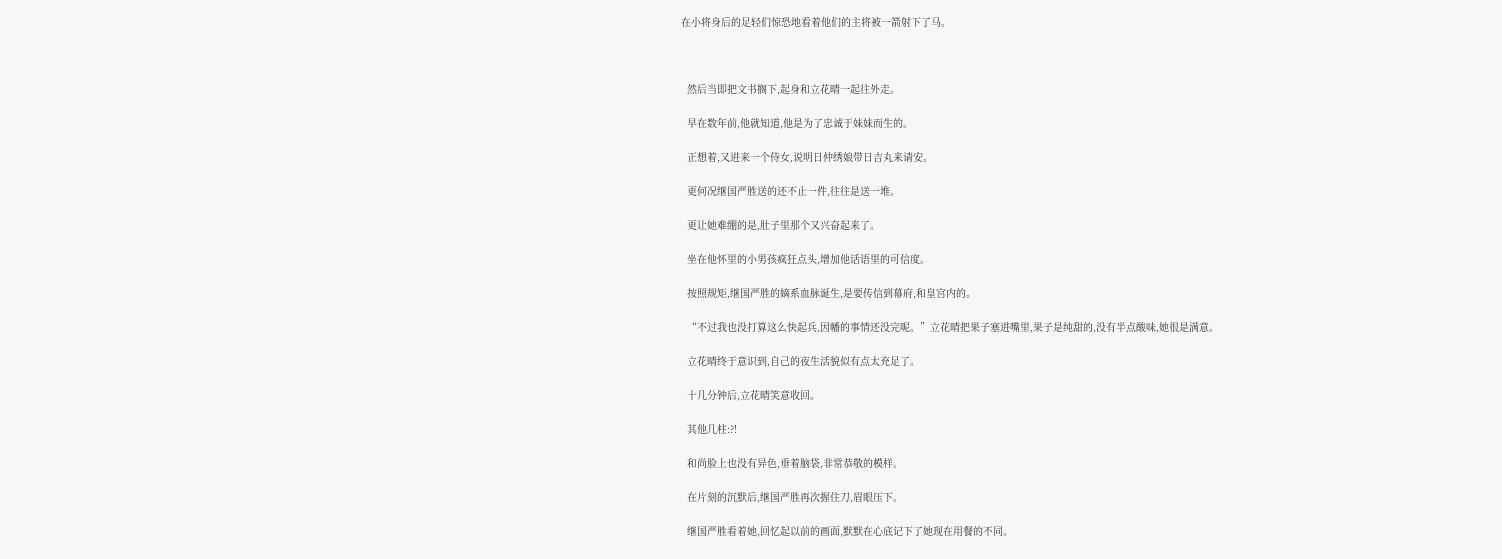在小将身后的足轻们惊恐地看着他们的主将被一箭射下了马。



  然后当即把文书搁下,起身和立花晴一起往外走。

  早在数年前,他就知道,他是为了忠诚于妹妹而生的。

  正想着,又进来一个侍女,说明日仲绣娘带日吉丸来请安。

  更何况继国严胜送的还不止一件,往往是送一堆。

  更让她难绷的是,肚子里那个又兴奋起来了。

  坐在他怀里的小男孩疯狂点头,增加他话语里的可信度。

  按照规矩,继国严胜的嫡系血脉诞生,是要传信到幕府,和皇宫内的。

  “不过我也没打算这么快起兵,因幡的事情还没完呢。”立花晴把果子塞进嘴里,果子是纯甜的,没有半点酸味,她很是满意。

  立花晴终于意识到,自己的夜生活貌似有点太充足了。

  十几分钟后,立花晴笑意收回。

  其他几柱:?!

  和尚脸上也没有异色,垂着脑袋,非常恭敬的模样。

  在片刻的沉默后,继国严胜再次握住刀,眉眼压下。

  继国严胜看着她,回忆起以前的画面,默默在心底记下了她现在用餐的不同。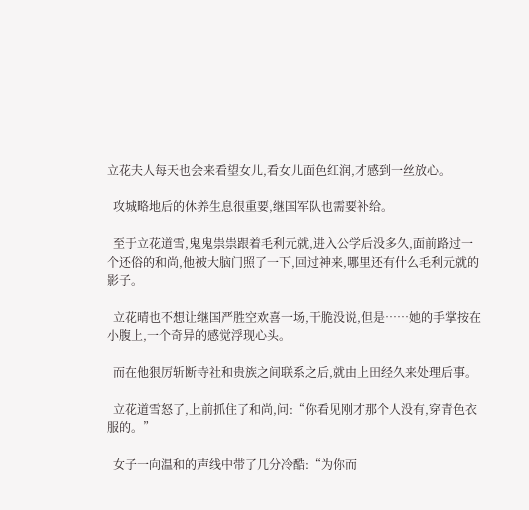立花夫人每天也会来看望女儿,看女儿面色红润,才感到一丝放心。

  攻城略地后的休养生息很重要,继国军队也需要补给。

  至于立花道雪,鬼鬼祟祟跟着毛利元就,进入公学后没多久,面前路过一个还俗的和尚,他被大脑门照了一下,回过神来,哪里还有什么毛利元就的影子。

  立花晴也不想让继国严胜空欢喜一场,干脆没说,但是……她的手掌按在小腹上,一个奇异的感觉浮现心头。

  而在他狠厉斩断寺社和贵族之间联系之后,就由上田经久来处理后事。

  立花道雪怒了,上前抓住了和尚,问:“你看见刚才那个人没有,穿青色衣服的。”

  女子一向温和的声线中带了几分冷酷:“为你而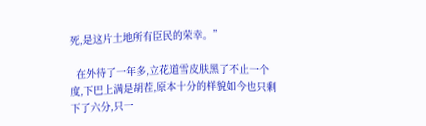死,是这片土地所有臣民的荣幸。”

  在外待了一年多,立花道雪皮肤黑了不止一个度,下巴上满是胡茬,原本十分的样貌如今也只剩下了六分,只一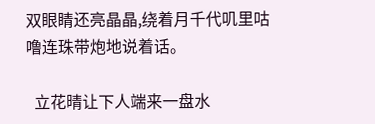双眼睛还亮晶晶,绕着月千代叽里咕噜连珠带炮地说着话。

  立花晴让下人端来一盘水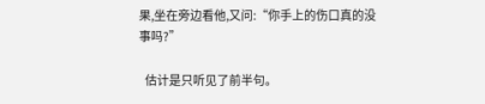果,坐在旁边看他,又问:“你手上的伤口真的没事吗?”

  估计是只听见了前半句。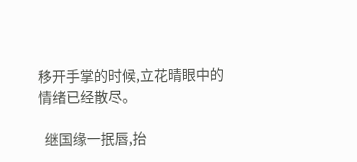移开手掌的时候,立花晴眼中的情绪已经散尽。

  继国缘一抿唇,抬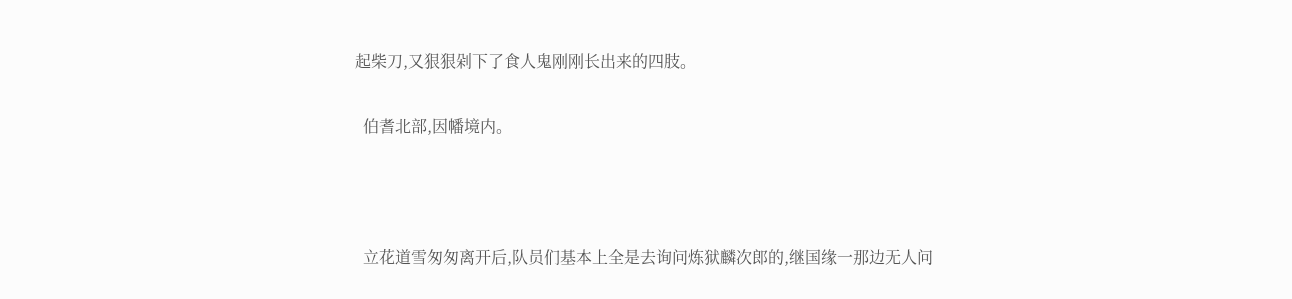起柴刀,又狠狠剁下了食人鬼刚刚长出来的四肢。

  伯耆北部,因幡境内。



  立花道雪匆匆离开后,队员们基本上全是去询问炼狱麟次郎的,继国缘一那边无人问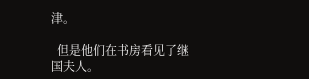津。

  但是他们在书房看见了继国夫人。